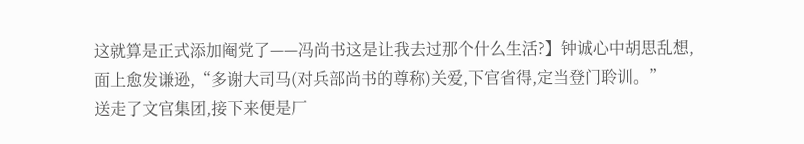这就算是正式添加阉党了——冯尚书这是让我去过那个什么生活?】钟诚心中胡思乱想,面上愈发谦逊,“多谢大司马(对兵部尚书的尊称)关爱,下官省得,定当登门聆训。”
送走了文官集团,接下来便是厂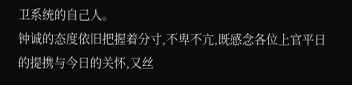卫系统的自己人。
钟诚的态度依旧把握着分寸,不卑不亢,既感念各位上官平日的提携与今日的关怀,又丝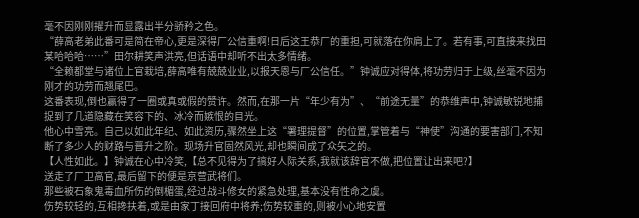毫不因刚刚擢升而显露出半分骄矜之色。
“薛高老弟此番可是简在帝心,更是深得厂公信重啊!日后这王恭厂的重担,可就落在你肩上了。若有事,可直接来找田某哈哈哈……”田尔耕笑声洪亮,但话语中却听不出太多情绪。
“全赖都堂与诸位上官栽培,薛高唯有兢兢业业,以报天恩与厂公信任。”钟诚应对得体,将功劳归于上级,丝毫不因为刚才的功劳而翘尾巴。
这番表现,倒也赢得了一圈或真或假的赞许。然而,在那一片“年少有为”、“前途无量”的恭维声中,钟诚敏锐地捕捉到了几道隐藏在笑容下的、冰冷而嫉恨的目光。
他心中雪亮。自己以如此年纪、如此资历,骤然坐上这“署理提督”的位置,掌管着与“神使”沟通的要害部门,不知断了多少人的财路与晋升之阶。现场升官固然风光,却也瞬间成了众矢之的。
【人性如此。】钟诚在心中冷笑,【总不见得为了搞好人际关系,我就该辞官不做,把位置让出来吧?】
送走了厂卫高官,最后留下的便是京营武将们。
那些被石象鬼毒血所伤的倒楣蛋,经过战斗修女的紧急处理,基本没有性命之虞。
伤势较轻的,互相搀扶着,或是由家丁接回府中将养;伤势较重的,则被小心地安置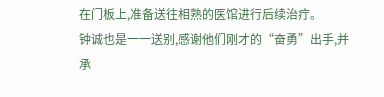在门板上,准备送往相熟的医馆进行后续治疔。
钟诚也是一一送别,感谢他们刚才的“奋勇”出手,并承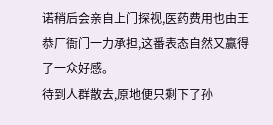诺稍后会亲自上门探视,医药费用也由王恭厂衙门一力承担,这番表态自然又赢得了一众好感。
待到人群散去,原地便只剩下了孙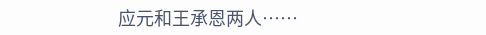应元和王承恩两人……